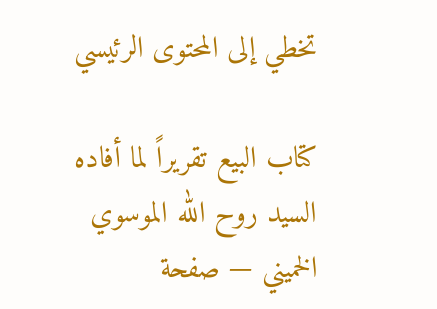تخطي إلى المحتوى الرئيسي

كتاب البيع تقريراً لما أفاده السيد روح الله الموسوي الخميني — صفحة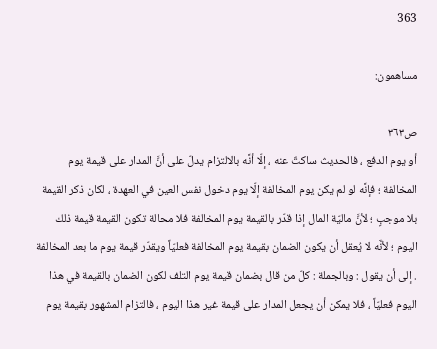363

مساهمون:

ص٣٦٣
أو يوم الدفع ، فالحديث ساكتٌ عنه ، إلّا أنَّه بالالتزام يدلّ على أنَّ المدار على قيمة يوم المخالفة ؛ فإنَّه لو لم يكن يوم المخالفة إلّا يوم دخول نفس العين في العهدة ، لكان ذكر القيمة بلا موجبٍ ؛ لأنَّ ماليّة المال إذا قدّر بالقيمة يوم المخالفة فلا محالة تكون القيمة قيمة ذلك اليوم ؛ لأنَّه لا يُعقل أن يكون الضمان بقيمة يوم المخالفة فعليّاً ويقدّر قيمة يوم ما بعد المخالفة . إلى أن يقول : وبالجملة : كلّ من قال بضمان قيمة يوم التلف لكون الضمان بالقيمة في هذا اليوم فعليّاً ، فلا يمكن أن يجعل المدار على قيمة غير هذا اليوم ، فالتزام المشهور بقيمة يوم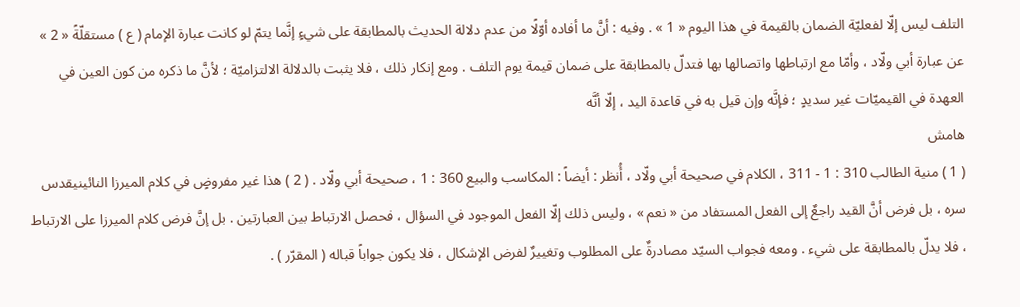التلف ليس إلّا لفعليّة الضمان بالقيمة في هذا اليوم « 1 » . وفيه : أنَّ ما أفاده أوّلًا من عدم دلالة الحديث بالمطابقة على شيءٍ إنَّما يتمّ لو كانت عبارة الإمام ( ع ) مستقلّةً « 2 » عن عبارة أبي ولّاد ، وأمّا مع ارتباطها واتصالها بها فتدلّ بالمطابقة على ضمان قيمة يوم التلف . ومع إنكار ذلك ، فلا يثبت بالدلالة الالتزاميّة ؛ لأنَّ ما ذكره من كون العين في العهدة في القيميّات غير سديدٍ ؛ فإنَّه وإن قيل به في قاعدة اليد ، إلّا أنَّه
هامش
( 1 ) منية الطالب 310 : 1 - 311 ، الكلام في صحيحة أبي ولّاد ، أُنظر : أيضاً : المكاسب والبيع 360 : 1 ، صحيحة أبي ولّاد . ( 2 ) هذا غير مفروضٍ في كلام الميرزا النائينيقدس سره ، بل فرض أنَّ القيد راجعٌ إلى الفعل المستفاد من « نعم » ، وليس ذلك إلّا الفعل الموجود في السؤال ، فحصل الارتباط بين العبارتين . بل إنَّ فرض كلام الميرزا على الارتباط ، فلا يدلّ بالمطابقة على شيء . ومعه فجواب السيّد مصادرةٌ على المطلوب وتغييرٌ لفرض الإشكال ، فلا يكون جواباً قباله ( المقرّر ) .